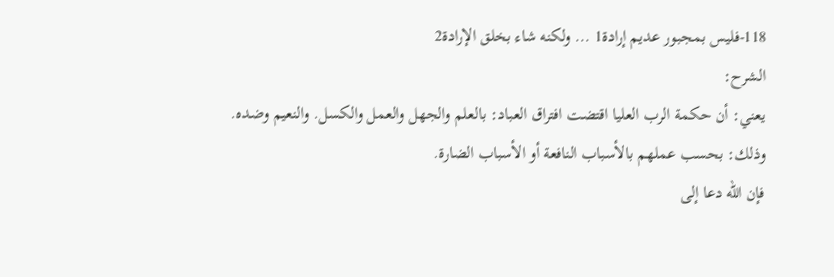118-فليس بمجبور عديم إرادة1 ... ولكنه شاء بخلق الإرادة2
الشرح:
يعني: أن حكمة الرب العليا اقتضت افتراق العباد: بالعلم والجهل والعمل والكسل. والنعيم وضده.
وذلك: بحسب عملهم بالأسباب النافعة أو الأسباب الضارة.
فإن الله دعا إلى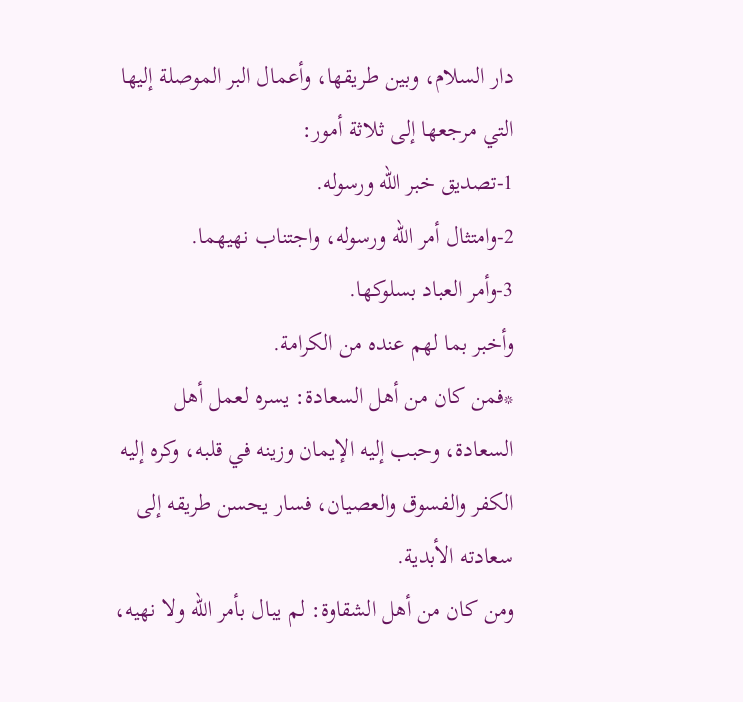دار السلام، وبين طريقها، وأعمال البر الموصلة إليها التي مرجعها إلى ثلاثة أمور:
1-تصديق خبر الله ورسوله.
2-وامتثال أمر الله ورسوله، واجتناب نهيهما.
3-وأمر العباد بسلوكها.
وأخبر بما لهم عنده من الكرامة.
*فمن كان من أهل السعادة: يسره لعمل أهل السعادة، وحبب إليه الإيمان وزينه في قلبه، وكره إليه الكفر والفسوق والعصيان، فسار يحسن طريقه إلى سعادته الأبدية.
ومن كان من أهل الشقاوة: لم يبال بأمر الله ولا نهيه،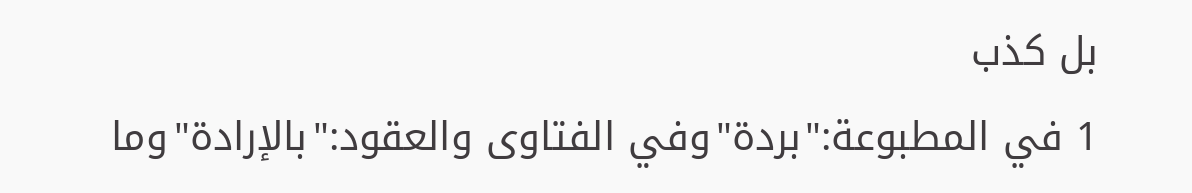بل كذب
1 في المطبوعة:"بردة"وفي الفتاوى والعقود:"بالإرادة"وما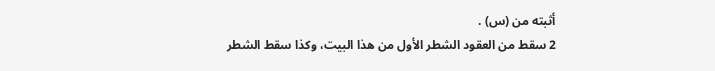أثبته من (س) .
2 سقط من العقود الشطر الأول من هذا البيت، وكذا سقط الشطر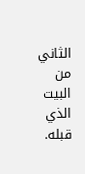الثاني من البيت الذي قبله.